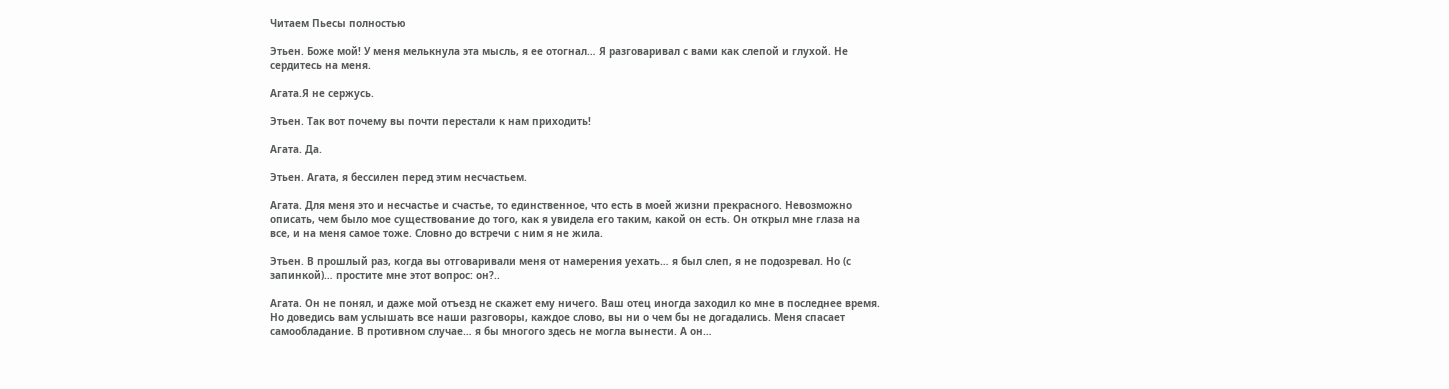Читаем Пьесы полностью

Этьен. Боже мой! У меня мелькнула эта мысль, я ее отогнал… Я разговаривал с вами как слепой и глухой. Не сердитесь на меня.

Агата.Я не сержусь.

Этьен. Так вот почему вы почти перестали к нам приходить!

Агата. Да.

Этьен. Агата, я бессилен перед этим несчастьем.

Агата. Для меня это и несчастье и счастье, то единственное, что есть в моей жизни прекрасного. Невозможно описать, чем было мое существование до того, как я увидела его таким, какой он есть. Он открыл мне глаза на все, и на меня самое тоже. Словно до встречи с ним я не жила.

Этьен. В прошлый раз, когда вы отговаривали меня от намерения уехать… я был слеп, я не подозревал. Но (с запинкой)… простите мне этот вопрос: он?..

Агата. Он не понял, и даже мой отъезд не скажет ему ничего. Ваш отец иногда заходил ко мне в последнее время. Но доведись вам услышать все наши разговоры, каждое слово, вы ни о чем бы не догадались. Меня спасает самообладание. В противном случае… я бы многого здесь не могла вынести. А он…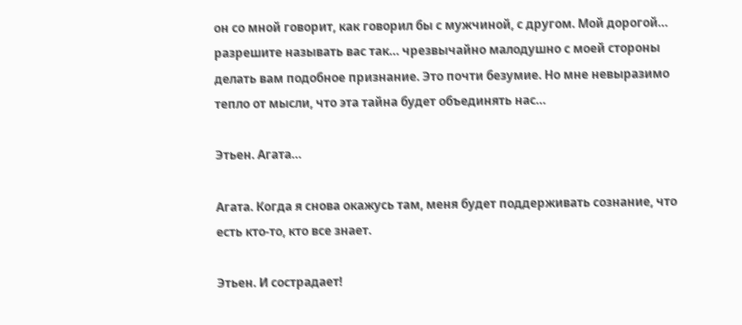он со мной говорит, как говорил бы с мужчиной, с другом. Мой дорогой… разрешите называть вас так… чрезвычайно малодушно с моей стороны делать вам подобное признание. Это почти безумие. Но мне невыразимо тепло от мысли, что эта тайна будет объединять нас…

Этьен. Агата…

Агата. Когда я снова окажусь там, меня будет поддерживать сознание, что есть кто-то, кто все знает.

Этьен. И сострадает!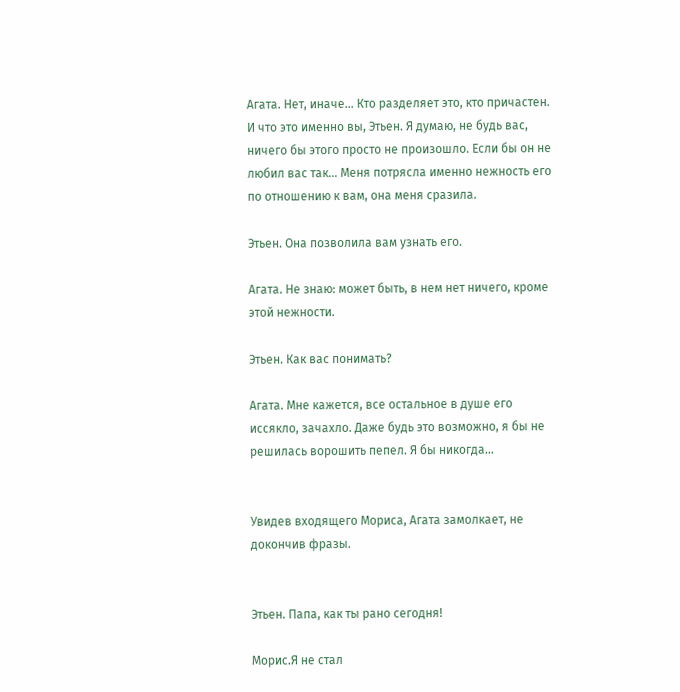Агата. Нет, иначе… Кто разделяет это, кто причастен. И что это именно вы, Этьен. Я думаю, не будь вас, ничего бы этого просто не произошло. Если бы он не любил вас так… Меня потрясла именно нежность его по отношению к вам, она меня сразила.

Этьен. Она позволила вам узнать его.

Агата. Не знаю: может быть, в нем нет ничего, кроме этой нежности.

Этьен. Как вас понимать?

Агата. Мне кажется, все остальное в душе его иссякло, зачахло. Даже будь это возможно, я бы не решилась ворошить пепел. Я бы никогда…


Увидев входящего Мориса, Агата замолкает, не докончив фразы.


Этьен. Папа, как ты рано сегодня!

Морис.Я не стал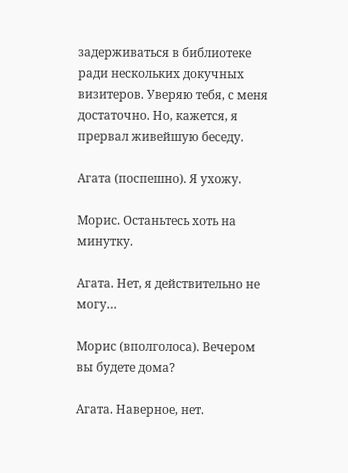задерживаться в библиотеке ради нескольких докучных визитеров. Уверяю тебя, с меня достаточно. Но, кажется, я прервал живейшую беседу.

Агата (поспешно). Я ухожу.

Морис. Останьтесь хоть на минутку.

Агата. Нет, я действительно не могу…

Морис (вполголоса). Вечером вы будете дома?

Агата. Наверное, нет.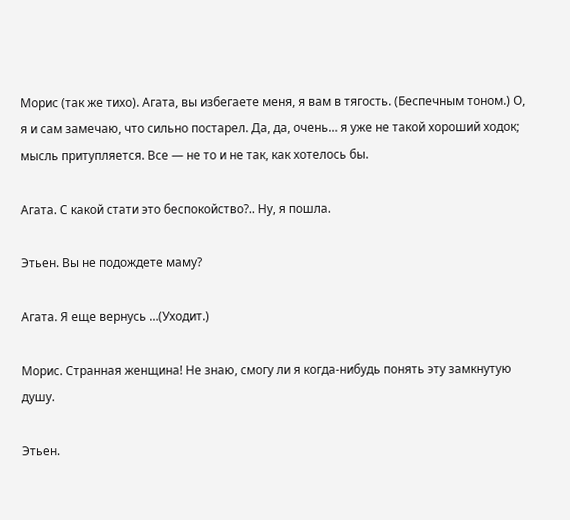Морис (так же тихо). Агата, вы избегаете меня, я вам в тягость. (Беспечным тоном.) О, я и сам замечаю, что сильно постарел. Да, да, очень… я уже не такой хороший ходок; мысль притупляется. Все — не то и не так, как хотелось бы.

Агата. С какой стати это беспокойство?.. Ну, я пошла.

Этьен. Вы не подождете маму?

Агата. Я еще вернусь …(Уходит.)

Морис. Странная женщина! Не знаю, смогу ли я когда-нибудь понять эту замкнутую душу.

Этьен.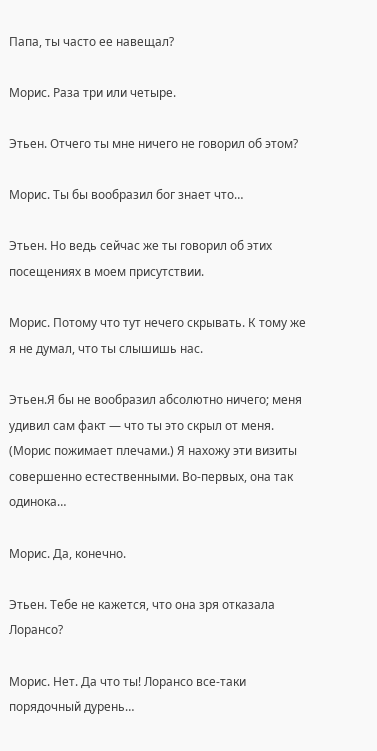Папа, ты часто ее навещал?

Морис. Раза три или четыре.

Этьен. Отчего ты мне ничего не говорил об этом?

Морис. Ты бы вообразил бог знает что…

Этьен. Но ведь сейчас же ты говорил об этих посещениях в моем присутствии.

Морис. Потому что тут нечего скрывать. К тому же я не думал, что ты слышишь нас.

Этьен.Я бы не вообразил абсолютно ничего; меня удивил сам факт — что ты это скрыл от меня. (Морис пожимает плечами.) Я нахожу эти визиты совершенно естественными. Во-первых, она так одинока…

Морис. Да, конечно.

Этьен. Тебе не кажется, что она зря отказала Лорансо?

Морис. Нет. Да что ты! Лорансо все-таки порядочный дурень…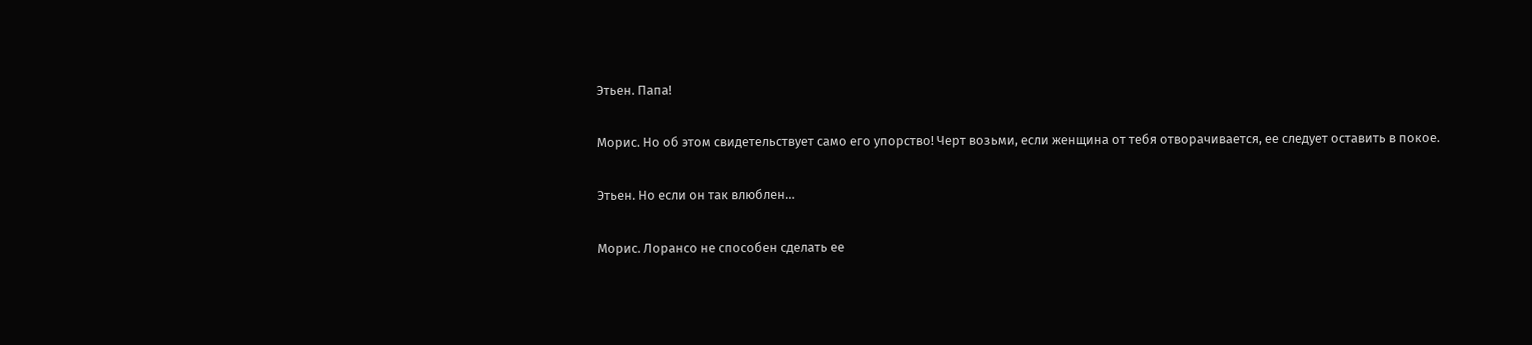Этьен. Папа!

Морис. Но об этом свидетельствует само его упорство! Черт возьми, если женщина от тебя отворачивается, ее следует оставить в покое.

Этьен. Но если он так влюблен…

Морис. Лорансо не способен сделать ее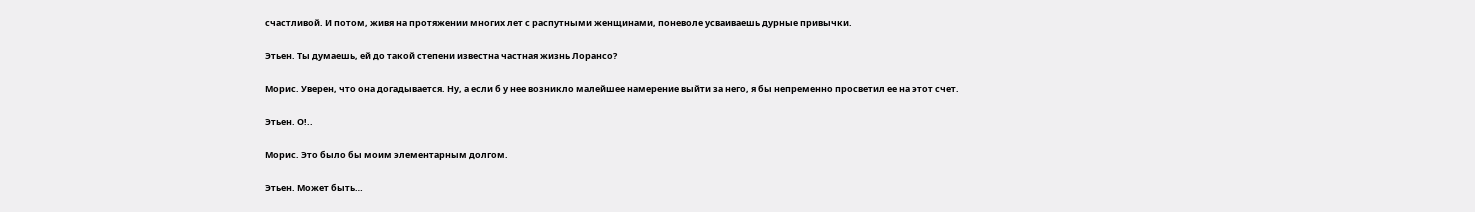счастливой. И потом, живя на протяжении многих лет с распутными женщинами, поневоле усваиваешь дурные привычки.

Этьен. Ты думаешь, ей до такой степени известна частная жизнь Лорансо?

Морис. Уверен, что она догадывается. Ну, а если б у нее возникло малейшее намерение выйти за него, я бы непременно просветил ее на этот счет.

Этьен. О!..

Морис. Это было бы моим элементарным долгом.

Этьен. Может быть…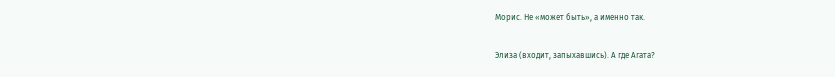Морис. Не «может быть», а именно так.

Элиза (входит, запыхавшись). А где Агата?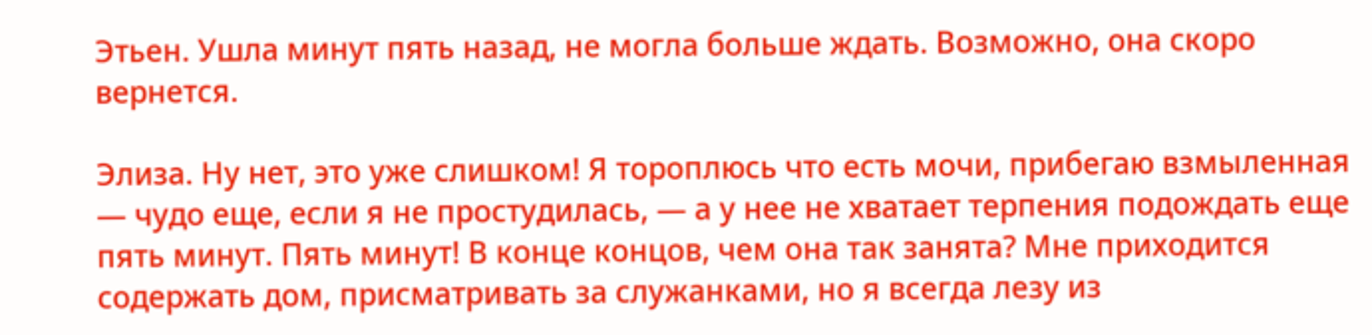Этьен. Ушла минут пять назад, не могла больше ждать. Возможно, она скоро вернется.

Элиза. Ну нет, это уже слишком! Я тороплюсь что есть мочи, прибегаю взмыленная — чудо еще, если я не простудилась, — а у нее не хватает терпения подождать еще пять минут. Пять минут! В конце концов, чем она так занята? Мне приходится содержать дом, присматривать за служанками, но я всегда лезу из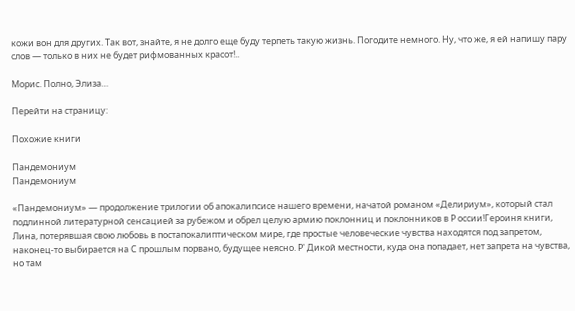кожи вон для других. Так вот, знайте, я не долго еще буду терпеть такую жизнь. Погодите немного. Ну, что же, я ей напишу пару слов — только в них не будет рифмованных красот!..

Морис. Полно, Элиза…

Перейти на страницу:

Похожие книги

Пандемониум
Пандемониум

«Пандемониум» — продолжение трилогии об апокалипсисе нашего времени, начатой романом «Делириум», который стал подлинной литературной сенсацией за рубежом и обрел целую армию поклонниц и поклонников в Р оссии!Героиня книги, Лина, потерявшая свою любовь в постапокалиптическом мире, где простые человеческие чувства находятся под запретом, наконец-то выбирается на С прошлым порвано, будущее неясно. Р' Дикой местности, куда она попадает, нет запрета на чувства, но там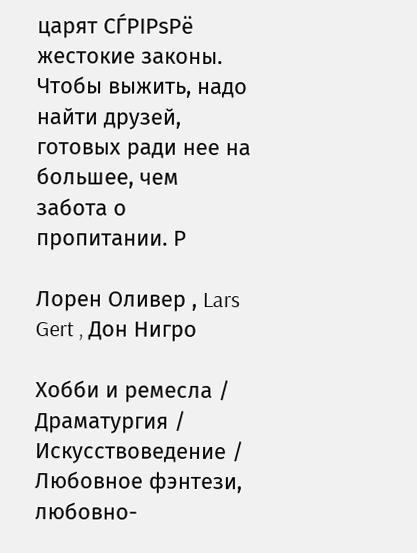царят СЃРІРѕРё жестокие законы. Чтобы выжить, надо найти друзей, готовых ради нее на большее, чем забота о пропитании. Р

Лорен Оливер , Lars Gert , Дон Нигро

Хобби и ремесла / Драматургия / Искусствоведение / Любовное фэнтези, любовно-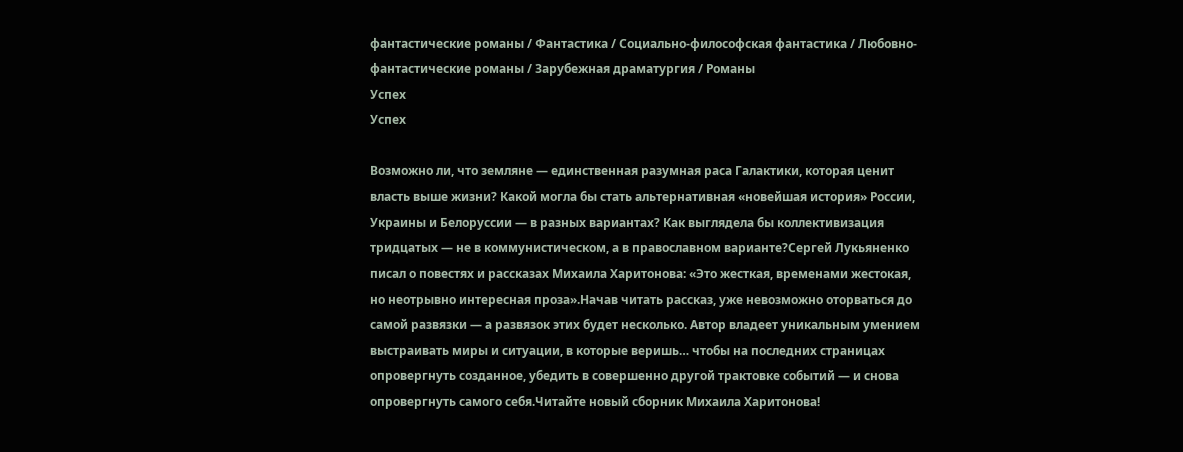фантастические романы / Фантастика / Социально-философская фантастика / Любовно-фантастические романы / Зарубежная драматургия / Романы
Успех
Успех

Возможно ли, что земляне — единственная разумная раса Галактики, которая ценит власть выше жизни? Какой могла бы стать альтернативная «новейшая история» России, Украины и Белоруссии — в разных вариантах? Как выглядела бы коллективизация тридцатых — не в коммунистическом, а в православном варианте?Сергей Лукьяненко писал о повестях и рассказах Михаила Харитонова: «Это жесткая, временами жестокая, но неотрывно интересная проза».Начав читать рассказ, уже невозможно оторваться до самой развязки — а развязок этих будет несколько. Автор владеет уникальным умением выстраивать миры и ситуации, в которые веришь… чтобы на последних страницах опровергнуть созданное, убедить в совершенно другой трактовке событий — и снова опровергнуть самого себя.Читайте новый сборник Михаила Харитонова!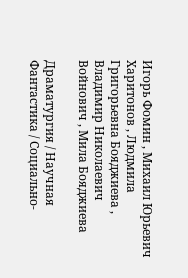Игорь Фомин , Михаил Юрьевич Харитонов , Людмила Григорьевна Бояджиева , Владимир Николаевич Войнович , Мила Бояджиева

Драматургия / Научная Фантастика / Социально-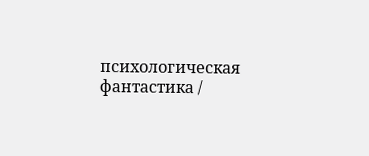психологическая фантастика /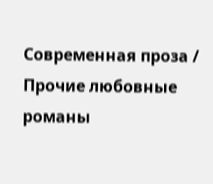Современная проза / Прочие любовные романы